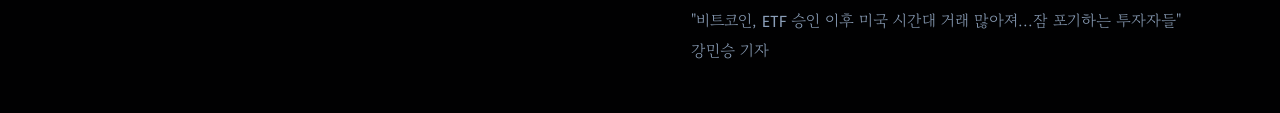"비트코인, ETF 승인 이후 미국 시간대 거래 많아져...잠 포기하는 투자자들"
강민승 기자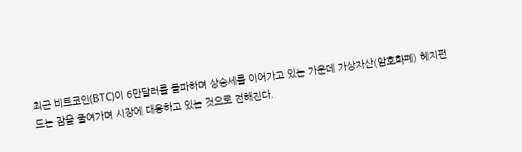최근 비트코인(BTC)이 6만달러를 돌파하며 상승세를 이어가고 있는 가운데 가상자산(암호화폐) 헤지펀드는 잠을 줄여가며 시장에 대응하고 있는 것으로 전해진다.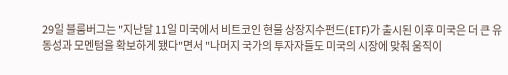29일 블룸버그는 "지난달 11일 미국에서 비트코인 현물 상장지수펀드(ETF)가 출시된 이후 미국은 더 큰 유동성과 모멘텀을 확보하게 됐다"면서 "나머지 국가의 투자자들도 미국의 시장에 맞춰 움직이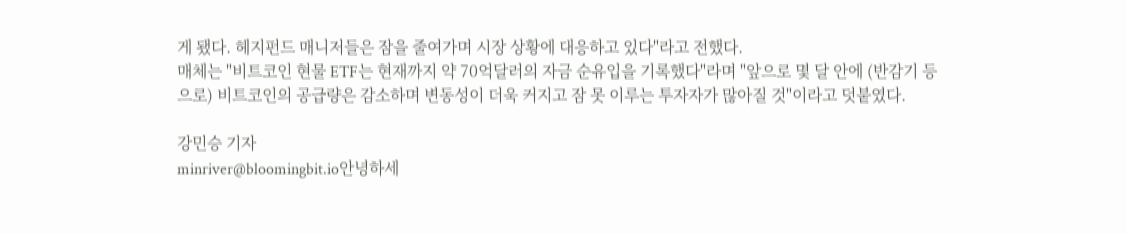게 됐다. 헤지펀드 매니저들은 잠을 줄여가며 시장 상황에 대응하고 있다"라고 전했다.
매체는 "비트코인 현물 ETF는 현재까지 약 70억달러의 자금 순유입을 기록했다"라며 "앞으로 몇 달 안에 (반감기 등으로) 비트코인의 공급량은 감소하며 변동성이 더욱 커지고 잠 못 이루는 투자자가 많아질 것"이라고 덧붙였다.

강민승 기자
minriver@bloomingbit.io안녕하세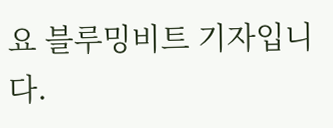요 블루밍비트 기자입니다.